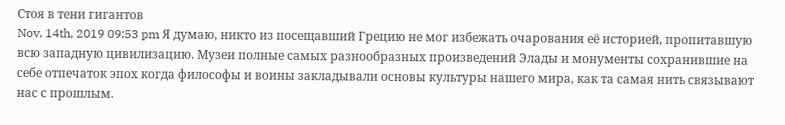Стоя в тени гигантов
Nov. 14th, 2019 09:53 pm Я думаю, никто из посещавший Грецию не мог избежать очарования её историей, пропитавшую всю западную цивилизацию. Музеи полные самых разнообразных произведений Элады и монументы сохранившие на себе отпечаток эпох когда философы и воины закладывали основы культуры нашего мира, как та самая нить связывают нас с прошлым.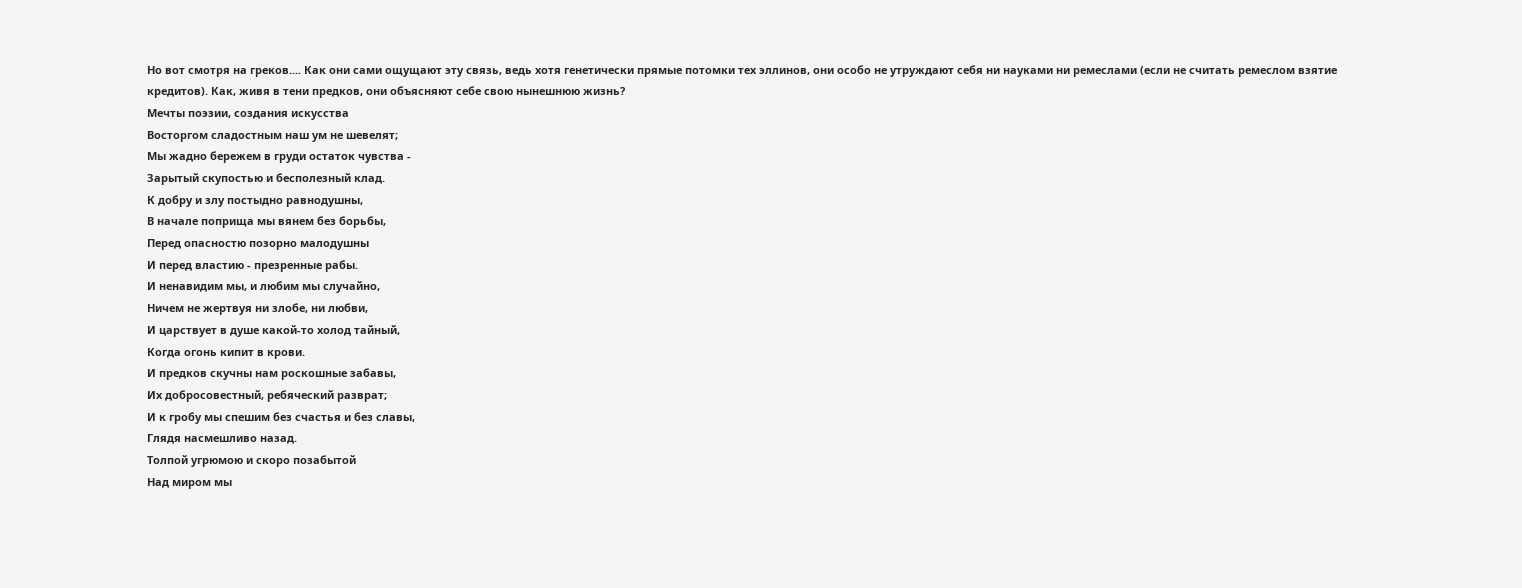Но вот смотря на греков.... Как они сами ощущают эту связь, ведь хотя генетически прямые потомки тех эллинов, они особо не утруждают себя ни науками ни ремеслами (если не считать ремеслом взятие кредитов). Как, живя в тени предков, они объясняют себе свою нынешнюю жизнь?
Мечты поэзии, создания искусства
Восторгом сладостным наш ум не шевелят;
Мы жадно бережем в груди остаток чувства -
Зарытый скупостью и бесполезный клад.
К добру и злу постыдно равнодушны,
В начале поприща мы вянем без борьбы,
Перед опасностю позорно малодушны
И перед властию - презренные рабы.
И ненавидим мы, и любим мы случайно,
Ничем не жертвуя ни злобе, ни любви,
И царствует в душе какой-то холод тайный,
Когда огонь кипит в крови.
И предков скучны нам роскошные забавы,
Их добросовестный, ребяческий разврат;
И к гробу мы спешим без счастья и без славы,
Глядя насмешливо назад.
Толпой угрюмою и скоро позабытой
Над миром мы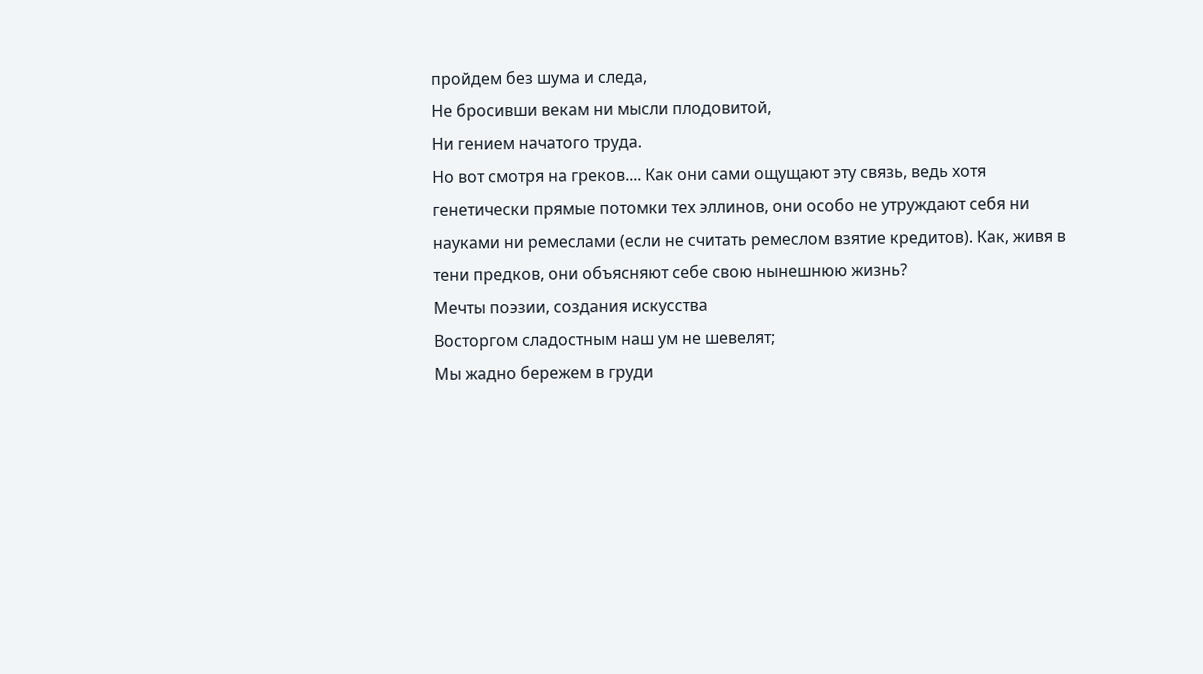пройдем без шума и следа,
Не бросивши векам ни мысли плодовитой,
Ни гением начатого труда.
Но вот смотря на греков.... Как они сами ощущают эту связь, ведь хотя генетически прямые потомки тех эллинов, они особо не утруждают себя ни науками ни ремеслами (если не считать ремеслом взятие кредитов). Как, живя в тени предков, они объясняют себе свою нынешнюю жизнь?
Мечты поэзии, создания искусства
Восторгом сладостным наш ум не шевелят;
Мы жадно бережем в груди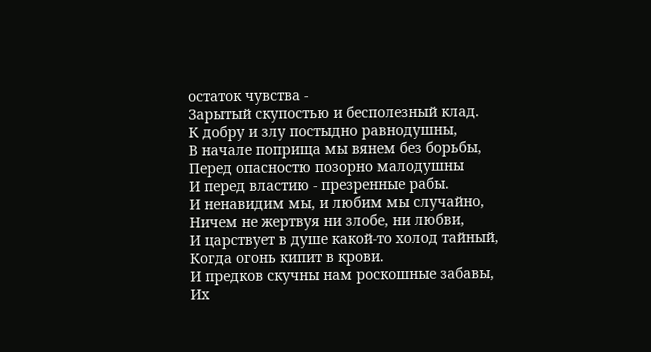остаток чувства -
Зарытый скупостью и бесполезный клад.
К добру и злу постыдно равнодушны,
В начале поприща мы вянем без борьбы,
Перед опасностю позорно малодушны
И перед властию - презренные рабы.
И ненавидим мы, и любим мы случайно,
Ничем не жертвуя ни злобе, ни любви,
И царствует в душе какой-то холод тайный,
Когда огонь кипит в крови.
И предков скучны нам роскошные забавы,
Их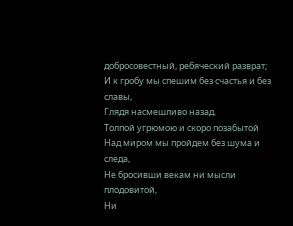добросовестный, ребяческий разврат;
И к гробу мы спешим без счастья и без славы,
Глядя насмешливо назад.
Толпой угрюмою и скоро позабытой
Над миром мы пройдем без шума и следа,
Не бросивши векам ни мысли плодовитой,
Ни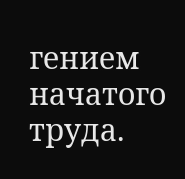гением начатого труда.